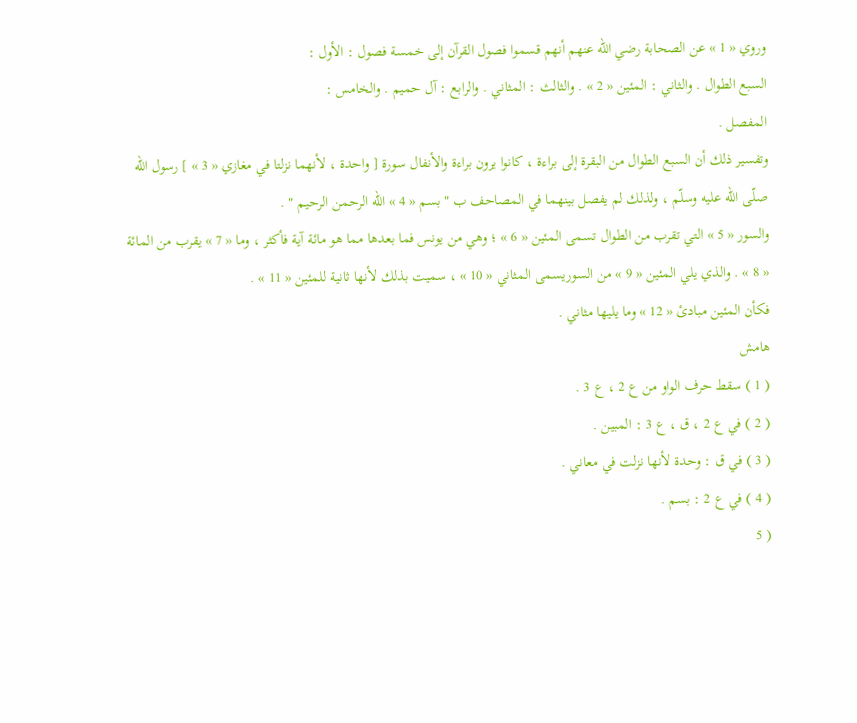وروي « 1 » عن الصحابة رضي اللّه عنهم أنهم قسموا فصول القرآن إلى خمسة فصول : الأول :
السبع الطوال . والثاني : المئين « 2 » . والثالث : المثاني . والرابع : آل حميم . والخامس :
المفصل .
وتفسير ذلك أن السبع الطوال من البقرة إلى براءة ، كانوا يرون براءة والأنفال سورة [ واحدة ، لأنهما نزلتا في مغازي « 3 » ] رسول اللّه صلّى اللّه عليه وسلّم ، ولذلك لم يفصل بينهما في المصاحف ب " بسم « 4 » اللّه الرحمن الرحيم " .
والسور « 5 » التي تقرب من الطوال تسمى المئين « 6 » ؛ وهي من يونس فما بعدها مما هو مائة آية فأكثر ، وما « 7 » يقرب من المائة « 8 » . والذي يلي المئين « 9 » من السوريسمى المثاني « 10 » ، سميت بذلك لأنها ثانية للمئين « 11 » .
فكأن المئين مبادئ « 12 » وما يليها مثاني .
هامش
( 1 ) سقط حرف الواو من ع 2 ، ع 3 .
( 2 ) في ع 2 ، ق ، ع 3 : المبين .
( 3 ) في ق : وحدة لأنها نزلت في معاني .
( 4 ) في ع 2 : بسم .
( 5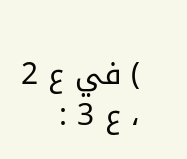) في ع 2 ، ع 3 :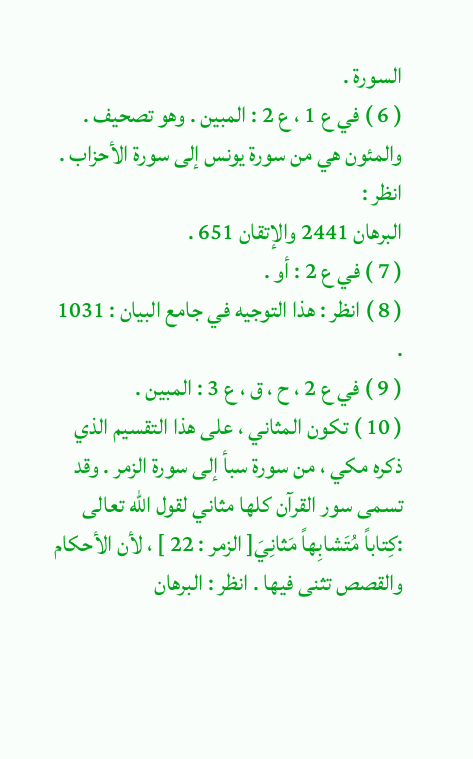السورة .
( 6 ) في ع 1 ، ع 2 : المبين . وهو تصحيف . والمئون هي من سورة يونس إلى سورة الأحزاب . انظر :
البرهان 2441 والإتقان 651 .
( 7 ) في ع 2 : أو .
( 8 ) انظر : هذا التوجيه في جامع البيان : 1031 .
( 9 ) في ع 2 ، ح ، ق ، ع 3 : المبين .
( 10 ) تكون المثاني ، على هذا التقسيم الذي ذكره مكي ، من سورة سبأ إلى سورة الزمر . وقد تسمى سور القرآن كلها مثاني لقول اللّه تعالى :كِتاباً مُتَشابِهاً مَثانِيَ[ الزمر : 22 ] ، لأن الأحكام والقصص تثنى فيها . انظر : البرهان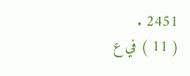2451 .
( 11 ) في ع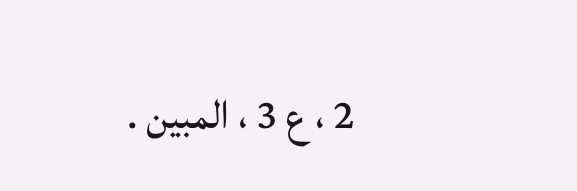2 ، ع 3 ، المبين .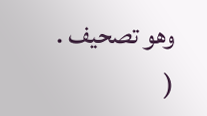وهو تصحيف .
(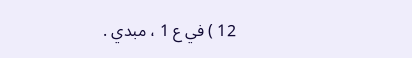12 ) في ع 1 ، مبدي .